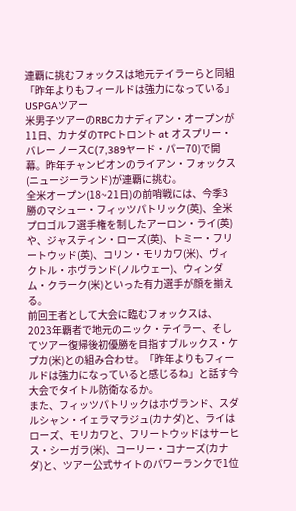連覇に挑むフォックスは地元テイラーらと同組「昨年よりもフィールドは強力になっている」
USPGAツアー
米男子ツアーのRBCカナディアン・オープンが11日、カナダのTPCトロント at オスプリー・バレー ノースC(7,389ヤード・パー70)で開幕。昨年チャンピオンのライアン・フォックス(ニュージーランド)が連覇に挑む。
全米オープン(18~21日)の前哨戦には、今季3勝のマシュー・フィッツパトリック(英)、全米プロゴルフ選手権を制したアーロン・ライ(英)や、ジャスティン・ローズ(英)、トミー・フリートウッド(英)、コリン・モリカワ(米)、ヴィクトル・ホヴランド(ノルウェー)、ウィンダム・クラーク(米)といった有力選手が顔を揃える。
前回王者として大会に臨むフォックスは、2023年覇者で地元のニック・テイラー、そしてツアー復帰後初優勝を目指すブルックス・ケプカ(米)との組み合わせ。「昨年よりもフィールドは強力になっていると感じるね」と話す今大会でタイトル防衛なるか。
また、フィッツパトリックはホヴランド、スダルシャン・イェラマラジュ(カナダ)と、ライはローズ、モリカワと、フリートウッドはサーヒス・シーガラ(米)、コーリー・コナーズ(カナダ)と、ツアー公式サイトのパワーランクで1位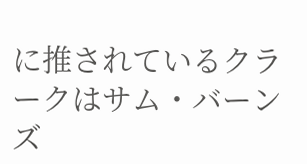に推されているクラークはサム・バーンズ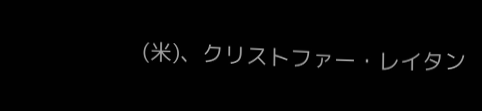(米)、クリストファー・レイタン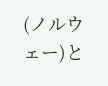(ノルウェー)と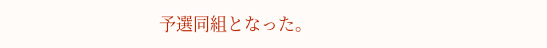予選同組となった。